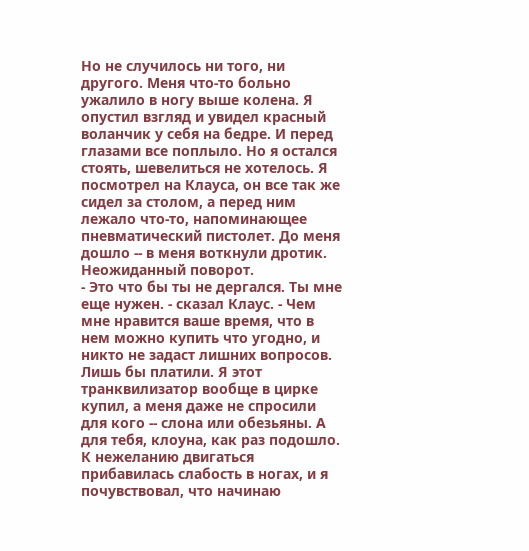Но не случилось ни того, ни другого. Меня что-то больно ужалило в ногу выше колена. Я опустил взгляд и увидел красный воланчик у себя на бедре. И перед глазами все поплыло. Но я остался стоять, шевелиться не хотелось. Я посмотрел на Клауса, он все так же сидел за столом, а перед ним лежало что-то, напоминающее пневматический пистолет. До меня дошло -- в меня воткнули дротик. Неожиданный поворот.
- Это что бы ты не дергался. Ты мне еще нужен. - сказал Клаус. - Чем мне нравится ваше время, что в нем можно купить что угодно, и никто не задаст лишних вопросов. Лишь бы платили. Я этот транквилизатор вообще в цирке купил, а меня даже не спросили для кого -- слона или обезьяны. А для тебя, клоуна, как раз подошло.
К нежеланию двигаться прибавилась слабость в ногах, и я почувствовал, что начинаю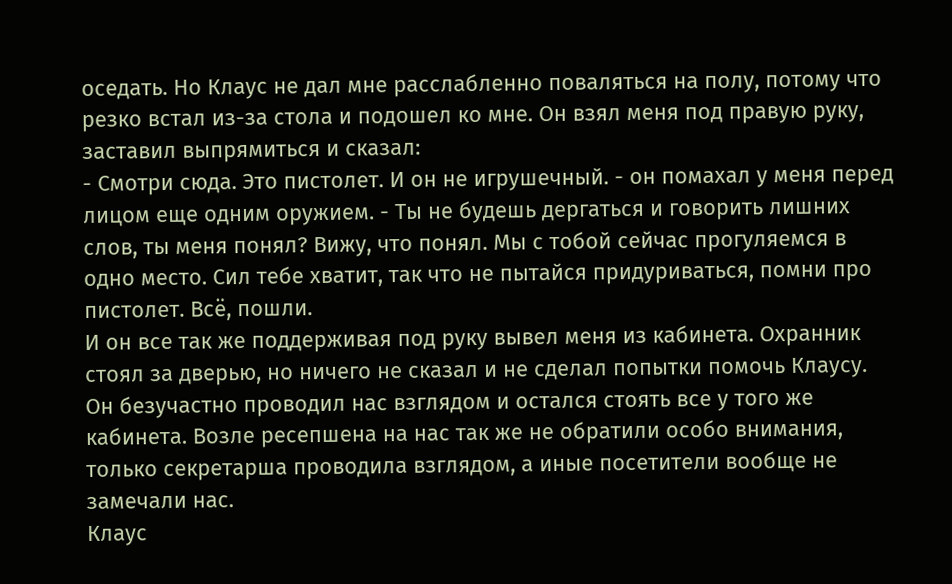оседать. Но Клаус не дал мне расслабленно поваляться на полу, потому что резко встал из-за стола и подошел ко мне. Он взял меня под правую руку, заставил выпрямиться и сказал:
- Смотри сюда. Это пистолет. И он не игрушечный. - он помахал у меня перед лицом еще одним оружием. - Ты не будешь дергаться и говорить лишних слов, ты меня понял? Вижу, что понял. Мы с тобой сейчас прогуляемся в одно место. Сил тебе хватит, так что не пытайся придуриваться, помни про пистолет. Всё, пошли.
И он все так же поддерживая под руку вывел меня из кабинета. Охранник стоял за дверью, но ничего не сказал и не сделал попытки помочь Клаусу. Он безучастно проводил нас взглядом и остался стоять все у того же кабинета. Возле ресепшена на нас так же не обратили особо внимания, только секретарша проводила взглядом, а иные посетители вообще не замечали нас.
Клаус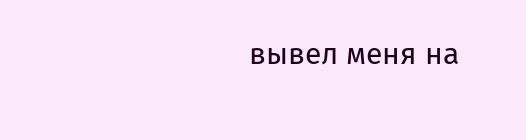вывел меня на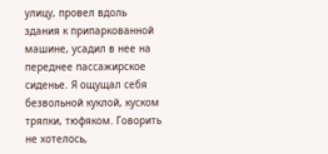улицу, провел вдоль здания к припаркованной машине, усадил в нее на переднее пассажирское сиденье. Я ощущал себя безвольной куклой, куском тряпки, тюфяком. Говорить не хотелось,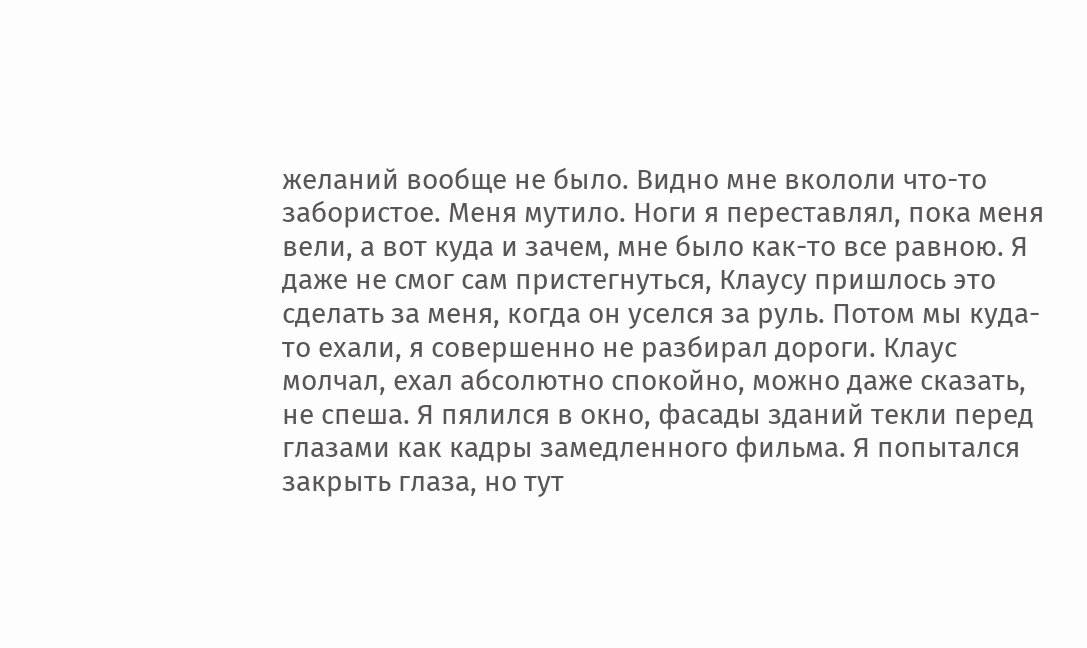желаний вообще не было. Видно мне вкололи что-то забористое. Меня мутило. Ноги я переставлял, пока меня вели, а вот куда и зачем, мне было как-то все равною. Я даже не смог сам пристегнуться, Клаусу пришлось это сделать за меня, когда он уселся за руль. Потом мы куда-то ехали, я совершенно не разбирал дороги. Клаус молчал, ехал абсолютно спокойно, можно даже сказать, не спеша. Я пялился в окно, фасады зданий текли перед глазами как кадры замедленного фильма. Я попытался закрыть глаза, но тут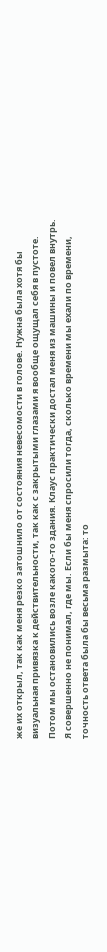же их открыл, так как меня резко затошнило от состояния невесомости в голове. Нужна была хотя бы визуальная привязка к действительности, так как с закрытыми глазами я вообще ощущал себя в пустоте.
Потом мы остановились возле какого-то здания. Клаус практически достал меня из машины и повел внутрь. Я совершенно не понимал, где мы. Если бы меня спросили тогда, сколько времени мы ехали по времени, точность ответа была бы весьма размыта: то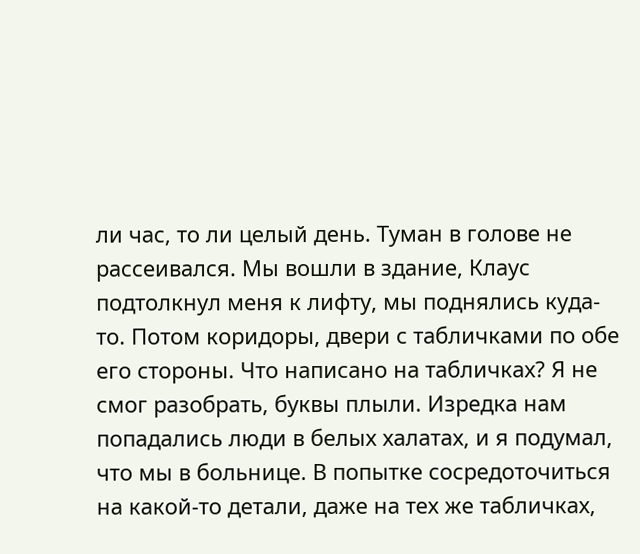ли час, то ли целый день. Туман в голове не рассеивался. Мы вошли в здание, Клаус подтолкнул меня к лифту, мы поднялись куда-то. Потом коридоры, двери с табличками по обе его стороны. Что написано на табличках? Я не смог разобрать, буквы плыли. Изредка нам попадались люди в белых халатах, и я подумал, что мы в больнице. В попытке сосредоточиться на какой-то детали, даже на тех же табличках,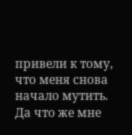привели к тому, что меня снова начало мутить. Да что же мне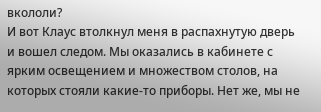вкололи?
И вот Клаус втолкнул меня в распахнутую дверь и вошел следом. Мы оказались в кабинете с ярким освещением и множеством столов, на которых стояли какие-то приборы. Нет же, мы не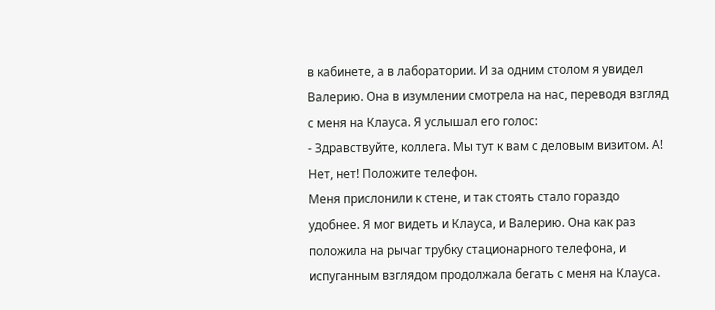в кабинете, а в лаборатории. И за одним столом я увидел Валерию. Она в изумлении смотрела на нас, переводя взгляд с меня на Клауса. Я услышал его голос:
- Здравствуйте, коллега. Мы тут к вам с деловым визитом. А! Нет, нет! Положите телефон.
Меня прислонили к стене, и так стоять стало гораздо удобнее. Я мог видеть и Клауса, и Валерию. Она как раз положила на рычаг трубку стационарного телефона, и испуганным взглядом продолжала бегать с меня на Клауса.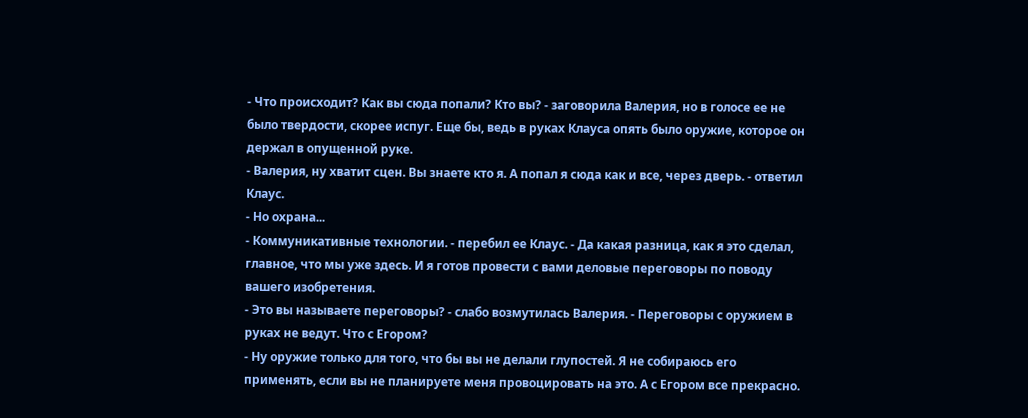- Что происходит? Как вы сюда попали? Кто вы? - заговорила Валерия, но в голосе ее не было твердости, скорее испуг. Еще бы, ведь в руках Клауса опять было оружие, которое он держал в опущенной руке.
- Валерия, ну хватит сцен. Вы знаете кто я. А попал я сюда как и все, через дверь. - ответил Клаус.
- Но охрана...
- Коммуникативные технологии. - перебил ее Клаус. - Да какая разница, как я это сделал, главное, что мы уже здесь. И я готов провести с вами деловые переговоры по поводу вашего изобретения.
- Это вы называете переговоры? - слабо возмутилась Валерия. - Переговоры с оружием в руках не ведут. Что с Егором?
- Ну оружие только для того, что бы вы не делали глупостей. Я не собираюсь его применять, если вы не планируете меня провоцировать на это. А с Егором все прекрасно.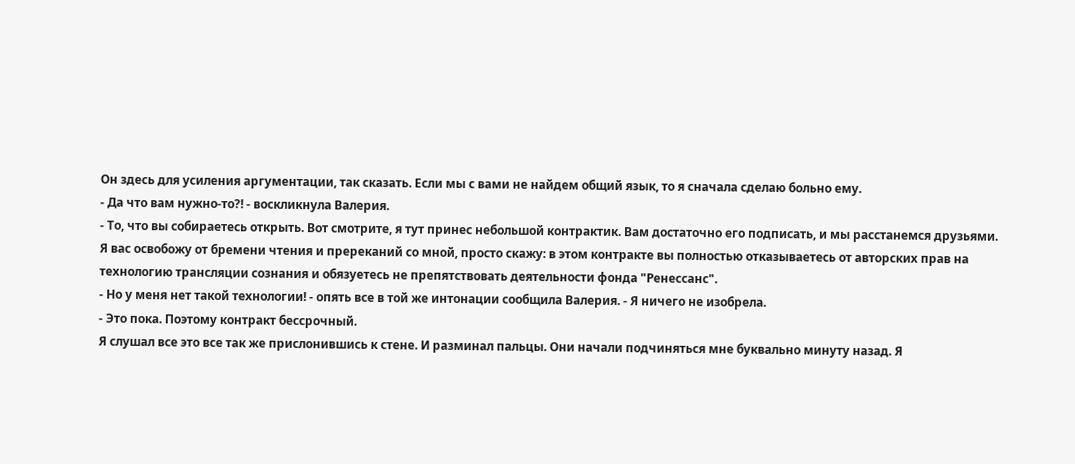Он здесь для усиления аргументации, так сказать. Если мы с вами не найдем общий язык, то я сначала сделаю больно ему.
- Да что вам нужно-то?! - воскликнула Валерия.
- То, что вы собираетесь открыть. Вот смотрите, я тут принес небольшой контрактик. Вам достаточно его подписать, и мы расстанемся друзьями. Я вас освобожу от бремени чтения и пререканий со мной, просто скажу: в этом контракте вы полностью отказываетесь от авторских прав на технологию трансляции сознания и обязуетесь не препятствовать деятельности фонда "Ренессанс".
- Но у меня нет такой технологии! - опять все в той же интонации сообщила Валерия. - Я ничего не изобрела.
- Это пока. Поэтому контракт бессрочный.
Я слушал все это все так же прислонившись к стене. И разминал пальцы. Они начали подчиняться мне буквально минуту назад. Я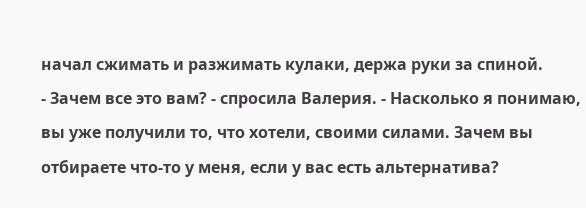начал сжимать и разжимать кулаки, держа руки за спиной.
- Зачем все это вам? - спросила Валерия. - Насколько я понимаю, вы уже получили то, что хотели, своими силами. Зачем вы отбираете что-то у меня, если у вас есть альтернатива?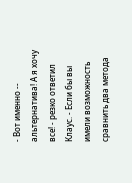- Вот именно -- альтернатива! А я хочу все! - резко ответил Клаус. - Если бы вы имели возможность сравнить два метода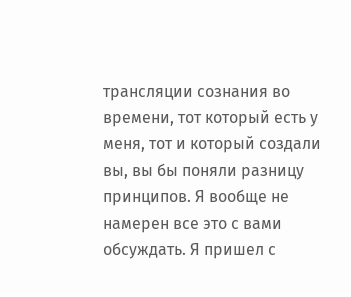трансляции сознания во времени, тот который есть у меня, тот и который создали вы, вы бы поняли разницу принципов. Я вообще не намерен все это с вами обсуждать. Я пришел с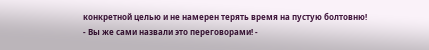конкретной целью и не намерен терять время на пустую болтовню!
- Вы же сами назвали это переговорами! -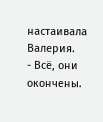настаивала Валерия.
- Всё, они окончены.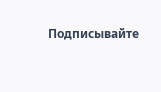Подписывайте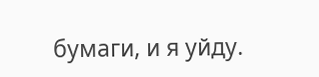бумаги, и я уйду.